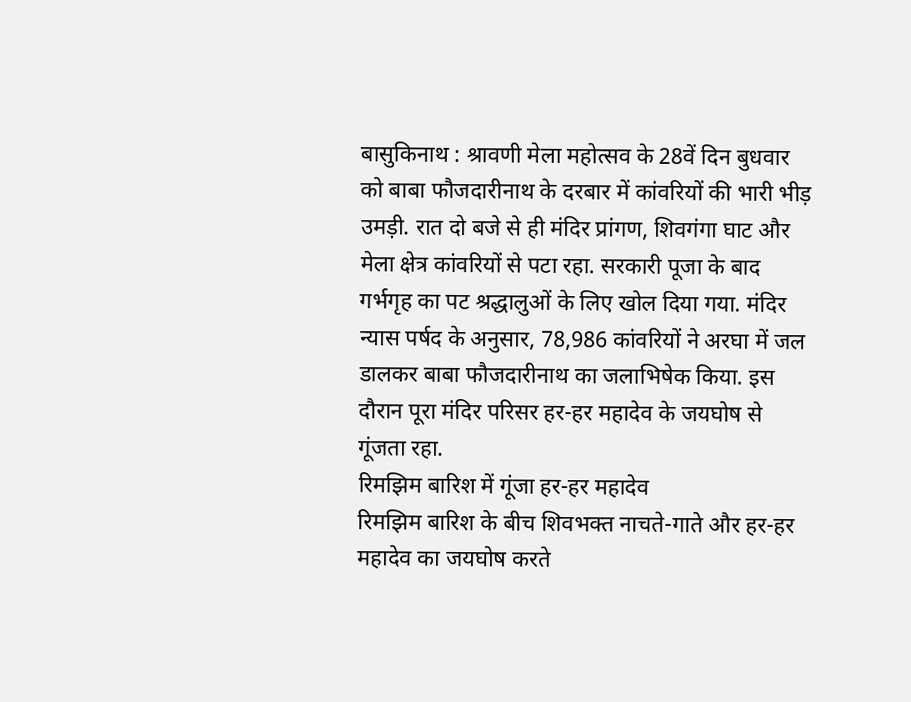बासुकिनाथ : श्रावणी मेला महोत्सव के 28वें दिन बुधवार को बाबा फौजदारीनाथ के दरबार में कांवरियों की भारी भीड़ उमड़ी. रात दो बजे से ही मंदिर प्रांगण, शिवगंगा घाट और मेला क्षेत्र कांवरियों से पटा रहा. सरकारी पूजा के बाद गर्भगृह का पट श्रद्धालुओं के लिए खोल दिया गया. मंदिर न्यास पर्षद के अनुसार, 78,986 कांवरियों ने अरघा में जल डालकर बाबा फौजदारीनाथ का जलाभिषेक किया. इस दौरान पूरा मंदिर परिसर हर-हर महादेव के जयघोष से गूंजता रहा.
रिमझिम बारिश में गूंजा हर-हर महादेव
रिमझिम बारिश के बीच शिवभक्त नाचते-गाते और हर-हर महादेव का जयघोष करते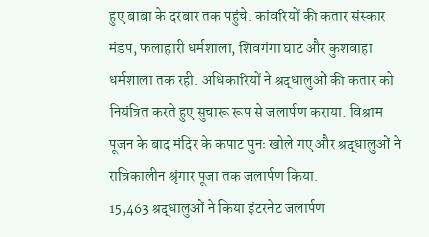हुए बाबा के दरबार तक पहुंचे. कांवरियों की कतार संस्कार मंडप, फलाहारी धर्मशाला, शिवगंगा घाट और कुशवाहा धर्मशाला तक रही. अधिकारियों ने श्रद्धालुओं की कतार को नियंत्रित करते हुए सुचारू रूप से जलार्पण कराया. विश्राम पूजन के बाद मंदिर के कपाट पुनः खोले गए और श्रद्धालुओं ने रात्रिकालीन श्रृंगार पूजा तक जलार्पण किया.
15,463 श्रद्धालुओं ने किया इंटरनेट जलार्पण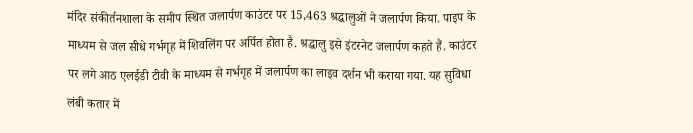मंदिर संकीर्तनशाला के समीप स्थित जलार्पण काउंटर पर 15,463 श्रद्धालुओं ने जलार्पण किया. पाइप के माध्यम से जल सीधे गर्भगृह में शिवलिंग पर अर्पित होता है. श्रद्धालु इसे इंटरनेट जलार्पण कहते हैं. काउंटर पर लगे आठ एलईडी टीवी के माध्यम से गर्भगृह में जलार्पण का लाइव दर्शन भी कराया गया. यह सुविधा लंबी कतार में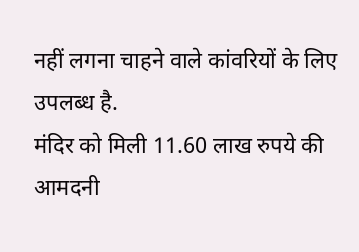नहीं लगना चाहने वाले कांवरियों के लिए उपलब्ध है.
मंदिर को मिली 11.60 लाख रुपये की आमदनी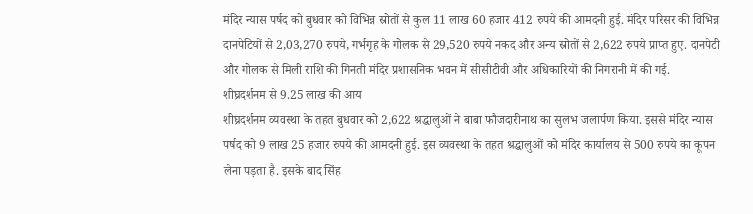मंदिर न्यास पर्षद को बुधवार को विभिन्न स्रोतों से कुल 11 लाख 60 हजार 412 रुपये की आमदनी हुई. मंदिर परिसर की विभिन्न दानपेटियों से 2,03,270 रुपये, गर्भगृह के गोलक से 29,520 रुपये नकद और अन्य स्रोतों से 2,622 रुपये प्राप्त हुए. दानपेटी और गोलक से मिली राशि की गिनती मंदिर प्रशासनिक भवन में सीसीटीवी और अधिकारियों की निगरानी में की गई.
शीघ्रदर्शनम से 9.25 लाख की आय
शीघ्रदर्शनम व्यवस्था के तहत बुधवार को 2,622 श्रद्धालुओं ने बाबा फौजदारीनाथ का सुलभ जलार्पण किया. इससे मंदिर न्यास पर्षद को 9 लाख 25 हजार रुपये की आमदनी हुई. इस व्यवस्था के तहत श्रद्धालुओं को मंदिर कार्यालय से 500 रुपये का कूपन लेना पड़ता है. इसके बाद सिंह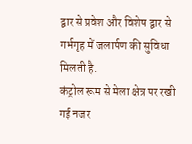द्वार से प्रवेश और विशेष द्वार से गर्भगृह में जलार्पण की सुविधा मिलती है.
कंट्रोल रूम से मेला क्षेत्र पर रखी गई नजर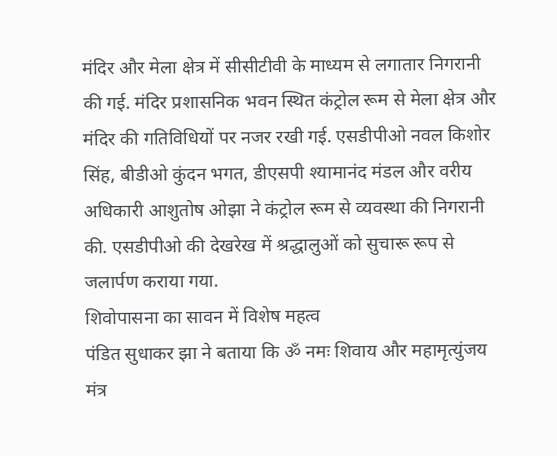मंदिर और मेला क्षेत्र में सीसीटीवी के माध्यम से लगातार निगरानी की गई. मंदिर प्रशासनिक भवन स्थित कंट्रोल रूम से मेला क्षेत्र और मंदिर की गतिविधियों पर नजर रखी गई. एसडीपीओ नवल किशोर सिंह, बीडीओ कुंदन भगत, डीएसपी श्यामानंद मंडल और वरीय अधिकारी आशुतोष ओझा ने कंट्रोल रूम से व्यवस्था की निगरानी की. एसडीपीओ की देखरेख में श्रद्धालुओं को सुचारू रूप से जलार्पण कराया गया.
शिवोपासना का सावन में विशेष महत्व
पंडित सुधाकर झा ने बताया कि ॐ नमः शिवाय और महामृत्युंजय मंत्र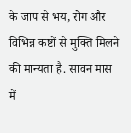के जाप से भय, रोग और विभिन्न कष्टों से मुक्ति मिलने की मान्यता है. सावन मास में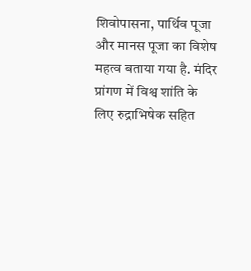शिवोपासना, पार्थिव पूजा और मानस पूजा का विशेष महत्व बताया गया है. मंदिर प्रांगण में विश्व शांति के लिए रुद्राभिषेक सहित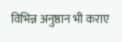विभिन्न अनुष्ठान भी कराए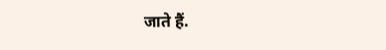जाते हैं.